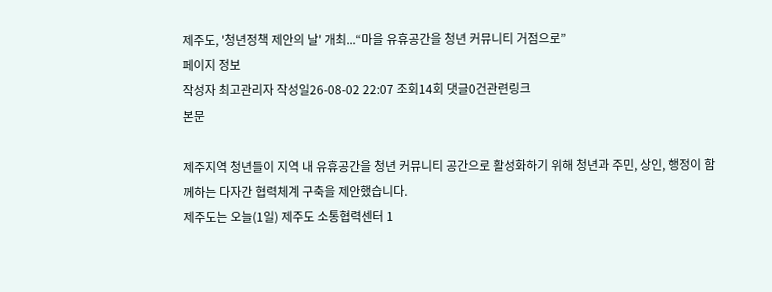제주도, '청년정책 제안의 날' 개최...“마을 유휴공간을 청년 커뮤니티 거점으로”
페이지 정보
작성자 최고관리자 작성일26-08-02 22:07 조회14회 댓글0건관련링크
본문

제주지역 청년들이 지역 내 유휴공간을 청년 커뮤니티 공간으로 활성화하기 위해 청년과 주민, 상인, 행정이 함께하는 다자간 협력체계 구축을 제안했습니다.
제주도는 오늘(1일) 제주도 소통협력센터 1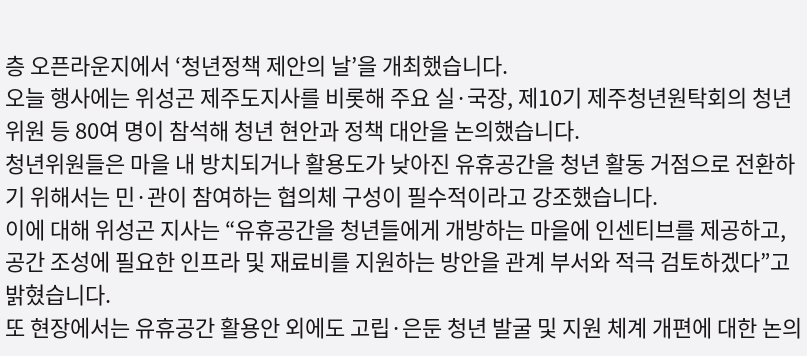층 오픈라운지에서 ‘청년정책 제안의 날’을 개최했습니다.
오늘 행사에는 위성곤 제주도지사를 비롯해 주요 실·국장, 제10기 제주청년원탁회의 청년위원 등 80여 명이 참석해 청년 현안과 정책 대안을 논의했습니다.
청년위원들은 마을 내 방치되거나 활용도가 낮아진 유휴공간을 청년 활동 거점으로 전환하기 위해서는 민·관이 참여하는 협의체 구성이 필수적이라고 강조했습니다.
이에 대해 위성곤 지사는 “유휴공간을 청년들에게 개방하는 마을에 인센티브를 제공하고, 공간 조성에 필요한 인프라 및 재료비를 지원하는 방안을 관계 부서와 적극 검토하겠다”고 밝혔습니다.
또 현장에서는 유휴공간 활용안 외에도 고립·은둔 청년 발굴 및 지원 체계 개편에 대한 논의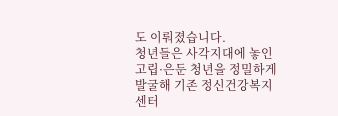도 이뤄졌습니다.
청년들은 사각지대에 놓인 고립·은둔 청년을 정밀하게 발굴해 기존 정신건강복지센터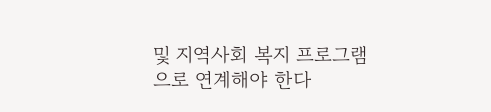및 지역사회 복지 프로그램으로 연계해야 한다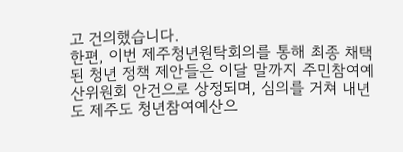고 건의했습니다.
한편, 이번 제주청년원탁회의를 통해 최종 채택된 청년 정책 제안들은 이달 말까지 주민참여예산위원회 안건으로 상정되며, 심의를 거쳐 내년도 제주도 청년참여예산으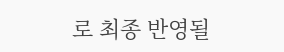로 최종 반영될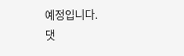예정입니다.
댓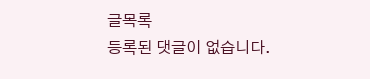글목록
등록된 댓글이 없습니다.